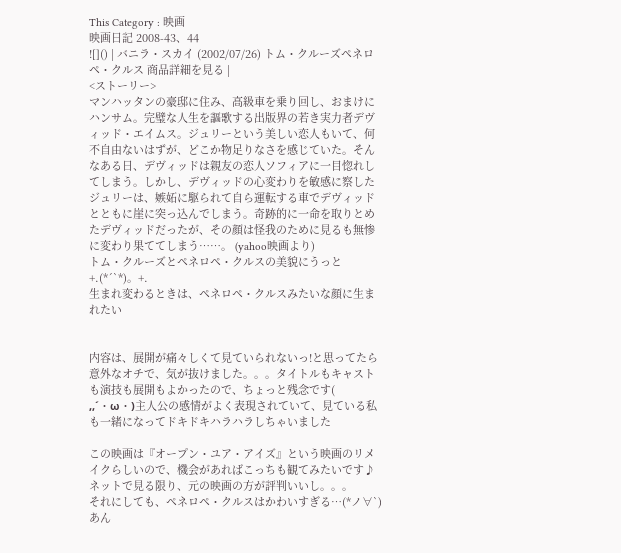This Category : 映画
映画日記 2008-43、44
![]() | バニラ・スカイ (2002/07/26) トム・クルーズペネロペ・クルス 商品詳細を見る |
<ストーリー>
マンハッタンの豪邸に住み、高級車を乗り回し、おまけにハンサム。完璧な人生を謳歌する出版界の若き実力者デヴィッド・エイムス。ジュリーという美しい恋人もいて、何不自由ないはずが、どこか物足りなさを感じていた。そんなある日、デヴィッドは親友の恋人ソフィアに一目惚れしてしまう。しかし、デヴィッドの心変わりを敏感に察したジュリーは、嫉妬に駆られて自ら運転する車でデヴィッドとともに崖に突っ込んでしまう。奇跡的に一命を取りとめたデヴィッドだったが、その顔は怪我のために見るも無惨に変わり果ててしまう……。 (yahoo映画より)
トム・クルーズとペネロペ・クルスの美貌にうっと+.(*´`*)。+.
生まれ変わるときは、ペネロペ・クルスみたいな顔に生まれたい


内容は、展開が痛々しくて見ていられないっ!と思ってたら意外なオチで、気が抜けました。。。タイトルもキャストも演技も展開もよかったので、ちょっと残念です( ,,´・ω・)主人公の感情がよく表現されていて、見ている私も一緒になってドキドキハラハラしちゃいました

この映画は『オープン・ユア・アイズ』という映画のリメイクらしいので、機会があればこっちも観てみたいです♪ネットで見る限り、元の映画の方が評判いいし。。。
それにしても、ペネロペ・クルスはかわいすぎる…(*ノ∀`)
あん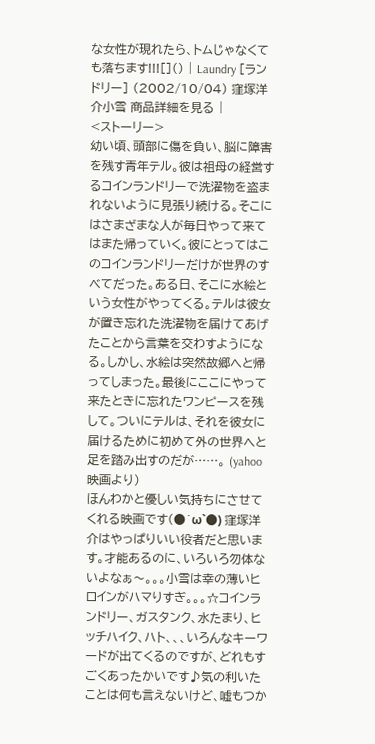な女性が現れたら、トムじゃなくても落ちます!!![]() | Laundry [ランドリー] (2002/10/04) 窪塚洋介小雪 商品詳細を見る |
<ストーリー>
幼い頃、頭部に傷を負い、脳に障害を残す青年テル。彼は祖母の経営するコインランドリーで洗濯物を盗まれないように見張り続ける。そこにはさまざまな人が毎日やって来てはまた帰っていく。彼にとってはこのコインランドリーだけが世界のすべてだった。ある日、そこに水絵という女性がやってくる。テルは彼女が置き忘れた洗濯物を届けてあげたことから言葉を交わすようになる。しかし、水絵は突然故郷へと帰ってしまった。最後にここにやって来たときに忘れたワンピースを残して。ついにテルは、それを彼女に届けるために初めて外の世界へと足を踏み出すのだが……。 (yahoo映画より)
ほんわかと優しい気持ちにさせてくれる映画です(●´ω`●) 窪塚洋介はやっぱりいい役者だと思います。才能あるのに、いろいろ勿体ないよなぁ〜。。。小雪は幸の薄いヒロインがハマりすぎ。。。☆コインランドリー、ガスタンク、水たまり、ヒッチハイク、ハト、、、いろんなキーワードが出てくるのですが、どれもすごくあったかいです♪気の利いたことは何も言えないけど、嘘もつか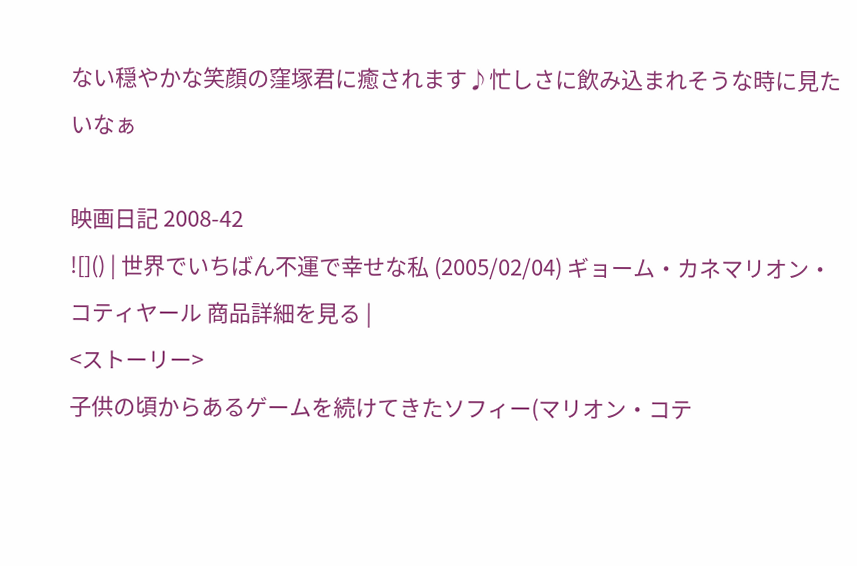ない穏やかな笑顔の窪塚君に癒されます♪忙しさに飲み込まれそうな時に見たいなぁ

映画日記 2008-42
![]() | 世界でいちばん不運で幸せな私 (2005/02/04) ギョーム・カネマリオン・コティヤール 商品詳細を見る |
<ストーリー>
子供の頃からあるゲームを続けてきたソフィー(マリオン・コテ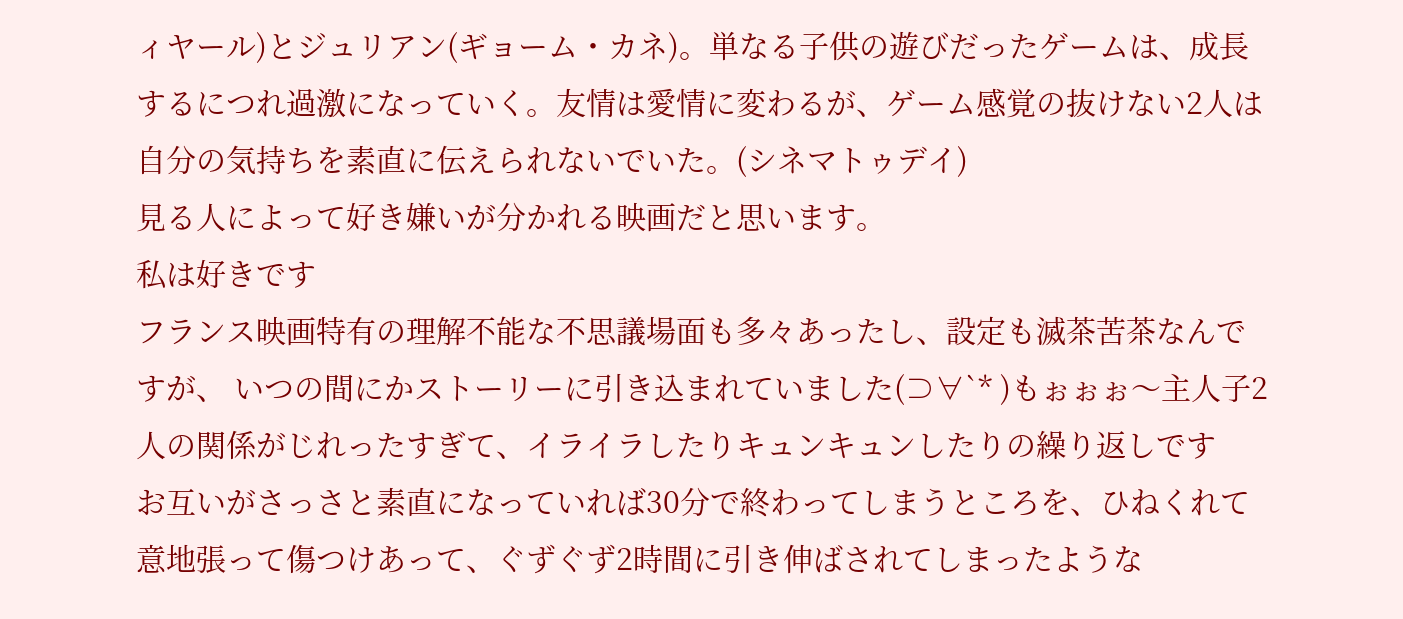ィヤール)とジュリアン(ギョーム・カネ)。単なる子供の遊びだったゲームは、成長するにつれ過激になっていく。友情は愛情に変わるが、ゲーム感覚の抜けない2人は自分の気持ちを素直に伝えられないでいた。(シネマトゥデイ)
見る人によって好き嫌いが分かれる映画だと思います。
私は好きです
フランス映画特有の理解不能な不思議場面も多々あったし、設定も滅茶苦茶なんですが、 いつの間にかストーリーに引き込まれていました(⊃∀`* )もぉぉぉ〜主人子2人の関係がじれったすぎて、イライラしたりキュンキュンしたりの繰り返しです
お互いがさっさと素直になっていれば30分で終わってしまうところを、ひねくれて意地張って傷つけあって、ぐずぐず2時間に引き伸ばされてしまったような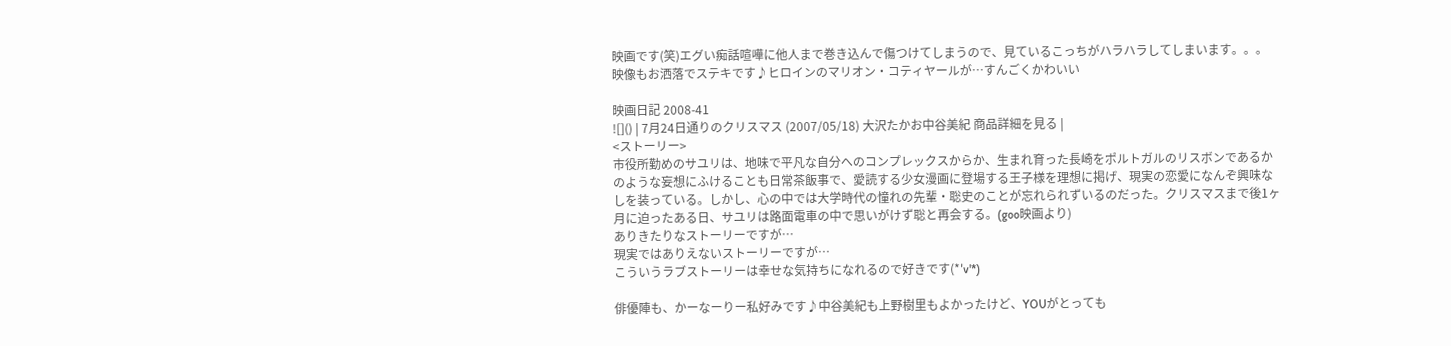映画です(笑)エグい痴話喧嘩に他人まで巻き込んで傷つけてしまうので、見ているこっちがハラハラしてしまいます。。。映像もお洒落でステキです♪ヒロインのマリオン・コティヤールが…すんごくかわいい

映画日記 2008-41
![]() | 7月24日通りのクリスマス (2007/05/18) 大沢たかお中谷美紀 商品詳細を見る |
<ストーリー>
市役所勤めのサユリは、地味で平凡な自分へのコンプレックスからか、生まれ育った長崎をポルトガルのリスボンであるかのような妄想にふけることも日常茶飯事で、愛読する少女漫画に登場する王子様を理想に掲げ、現実の恋愛になんぞ興味なしを装っている。しかし、心の中では大学時代の憧れの先輩・聡史のことが忘れられずいるのだった。クリスマスまで後1ヶ月に迫ったある日、サユリは路面電車の中で思いがけず聡と再会する。(goo映画より)
ありきたりなストーリーですが…
現実ではありえないストーリーですが…
こういうラブストーリーは幸せな気持ちになれるので好きです(*'v'*)

俳優陣も、かーなーりー私好みです♪中谷美紀も上野樹里もよかったけど、YOUがとっても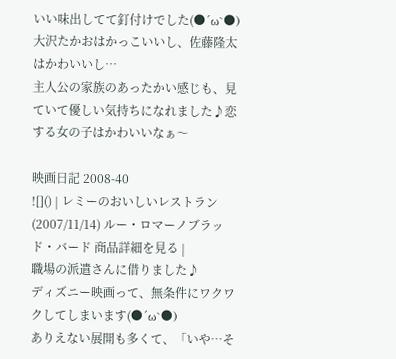いい味出してて釘付けでした(●´ω`●) 大沢たかおはかっこいいし、佐藤隆太はかわいいし…
主人公の家族のあったかい感じも、見ていて優しい気持ちになれました♪恋する女の子はかわいいなぁ〜

映画日記 2008-40
![]() | レミーのおいしいレストラン (2007/11/14) ルー・ロマーノブラッド・バード 商品詳細を見る |
職場の派遣さんに借りました♪
ディズニー映画って、無条件にワクワクしてしまいます(●´ω`●)
ありえない展開も多くて、「いや…そ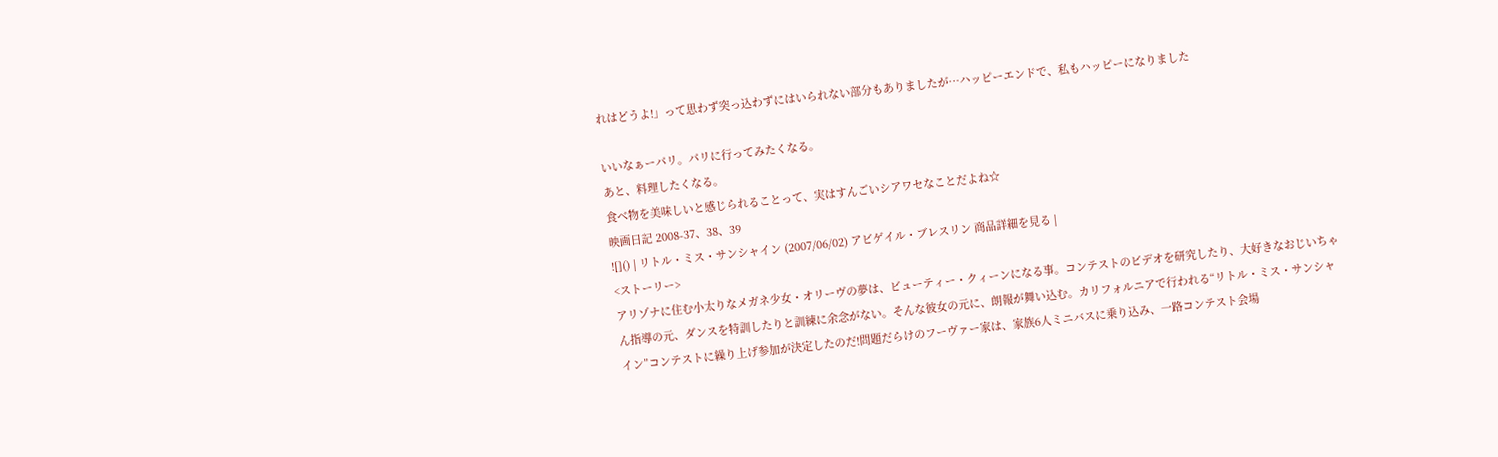れはどうよ!」って思わず突っ込わずにはいられない部分もありましたが…ハッピーエンドで、私もハッピーになりました

いいなぁーパリ。パリに行ってみたくなる。
あと、料理したくなる。
食べ物を美味しいと感じられることって、実はすんごいシアワセなことだよね☆
映画日記 2008-37、38、39
![]() | リトル・ミス・サンシャイン (2007/06/02) アビゲイル・ブレスリン 商品詳細を見る |
<ストーリー>
アリゾナに住む小太りなメガネ少女・オリーヴの夢は、ビューティー・クィーンになる事。コンテストのビデオを研究したり、大好きなおじいちゃん指導の元、ダンスを特訓したりと訓練に余念がない。そんな彼女の元に、朗報が舞い込む。カリフォルニアで行われる“リトル・ミス・サンシャイン”コンテストに繰り上げ参加が決定したのだ!問題だらけのフーヴァー家は、家族6人ミニバスに乗り込み、一路コンテスト会場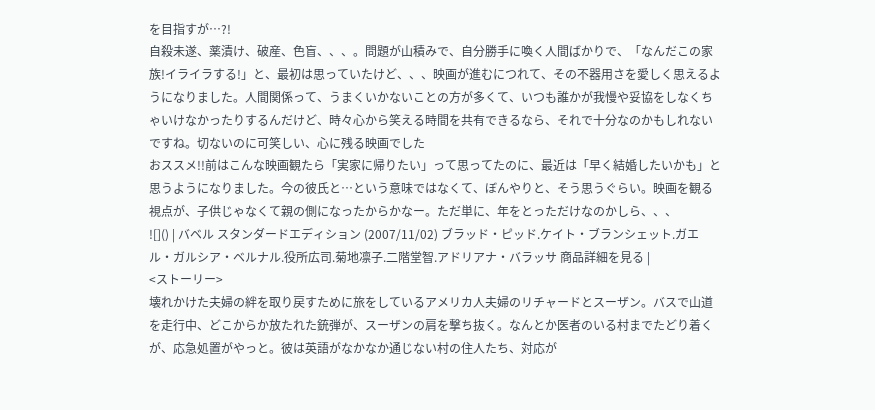を目指すが…?!
自殺未遂、薬漬け、破産、色盲、、、。問題が山積みで、自分勝手に喚く人間ばかりで、「なんだこの家族!イライラする!」と、最初は思っていたけど、、、映画が進むにつれて、その不器用さを愛しく思えるようになりました。人間関係って、うまくいかないことの方が多くて、いつも誰かが我慢や妥協をしなくちゃいけなかったりするんだけど、時々心から笑える時間を共有できるなら、それで十分なのかもしれないですね。切ないのに可笑しい、心に残る映画でした
おススメ!!前はこんな映画観たら「実家に帰りたい」って思ってたのに、最近は「早く結婚したいかも」と思うようになりました。今の彼氏と…という意味ではなくて、ぼんやりと、そう思うぐらい。映画を観る視点が、子供じゃなくて親の側になったからかなー。ただ単に、年をとっただけなのかしら、、、
![]() | バベル スタンダードエディション (2007/11/02) ブラッド・ピッド.ケイト・ブランシェット.ガエル・ガルシア・ベルナル.役所広司.菊地凛子.二階堂智.アドリアナ・バラッサ 商品詳細を見る |
<ストーリー>
壊れかけた夫婦の絆を取り戻すために旅をしているアメリカ人夫婦のリチャードとスーザン。バスで山道を走行中、どこからか放たれた銃弾が、スーザンの肩を撃ち抜く。なんとか医者のいる村までたどり着くが、応急処置がやっと。彼は英語がなかなか通じない村の住人たち、対応が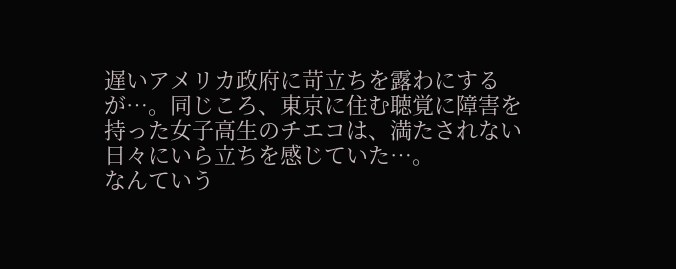遅いアメリカ政府に苛立ちを露わにするが…。同じころ、東京に住む聴覚に障害を持った女子高生のチエコは、満たされない日々にいら立ちを感じていた…。
なんていう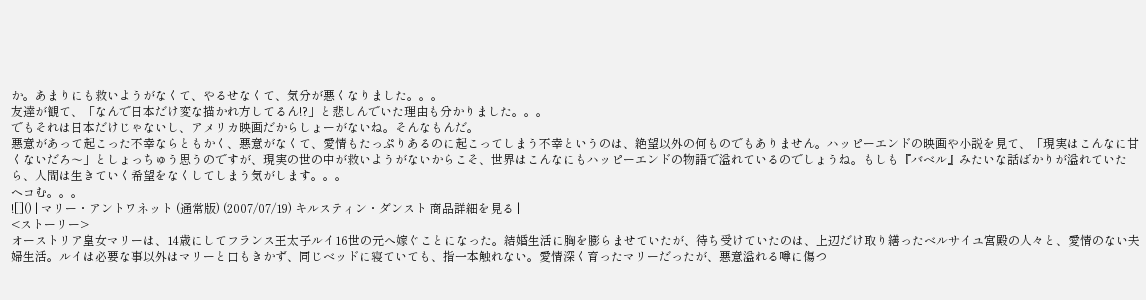か。あまりにも救いようがなくて、やるせなくて、気分が悪くなりました。。。
友達が観て、「なんで日本だけ変な描かれ方してるん!?」と悲しんでいた理由も分かりました。。。
でもそれは日本だけじゃないし、アメリカ映画だからしょーがないね。そんなもんだ。
悪意があって起こった不幸ならともかく、悪意がなくて、愛情もたっぷりあるのに起こってしまう不幸というのは、絶望以外の何ものでもありません。ハッピーエンドの映画や小説を見て、「現実はこんなに甘くないだろ〜」としょっちゅう思うのですが、現実の世の中が救いようがないからこそ、世界はこんなにもハッピーエンドの物語で溢れているのでしょうね。もしも『バベル』みたいな話ばかりが溢れていたら、人間は生きていく希望をなくしてしまう気がします。。。
ヘコむ。。。
![]() | マリー・アントワネット (通常版) (2007/07/19) キルスティン・ダンスト 商品詳細を見る |
<ストーリー>
オーストリア皇女マリーは、14歳にしてフランス王太子ルイ16世の元へ嫁ぐことになった。結婚生活に胸を膨らませていたが、待ち受けていたのは、上辺だけ取り繕ったベルサイユ宮殿の人々と、愛情のない夫婦生活。ルイは必要な事以外はマリーと口もきかず、同じベッドに寝ていても、指一本触れない。愛情深く育ったマリーだったが、悪意溢れる噂に傷つ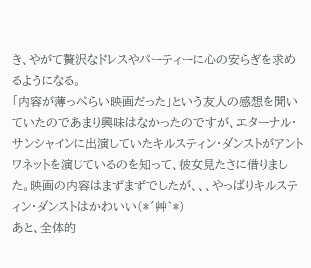き、やがて贅沢なドレスやパーティーに心の安らぎを求めるようになる。
「内容が薄っぺらい映画だった」という友人の感想を聞いていたのであまり興味はなかったのですが、エターナル・サンシャインに出演していたキルスティン・ダンストがアントワネットを演じているのを知って、彼女見たさに借りました。映画の内容はまずまずでしたが、、、やっぱりキルスティン・ダンストはかわいい(*´艸`*)
あと、全体的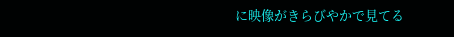に映像がきらびやかで見てる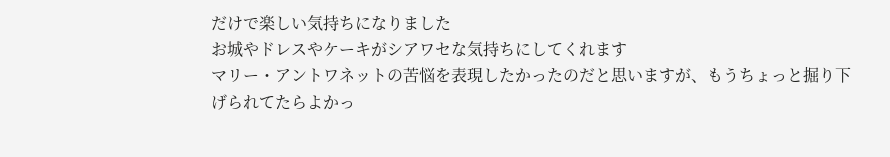だけで楽しい気持ちになりました
お城やドレスやケーキがシアワセな気持ちにしてくれます
マリー・アントワネットの苦悩を表現したかったのだと思いますが、もうちょっと掘り下げられてたらよかっ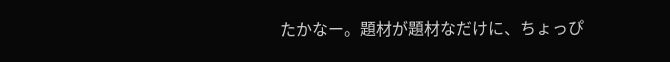たかなー。題材が題材なだけに、ちょっぴ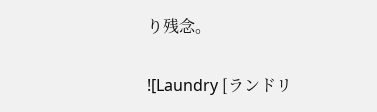り残念。

![Laundry [ランドリ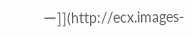ー]](http://ecx.images-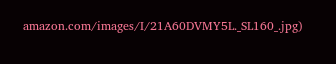amazon.com/images/I/21A60DVMY5L._SL160_.jpg)